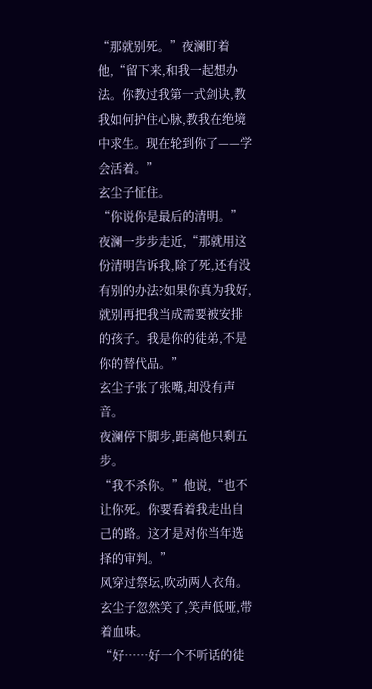“那就别死。”夜澜盯着他,“留下来,和我一起想办法。你教过我第一式剑诀,教我如何护住心脉,教我在绝境中求生。现在轮到你了——学会活着。”
玄尘子怔住。
“你说你是最后的清明。”夜澜一步步走近,“那就用这份清明告诉我,除了死,还有没有别的办法?如果你真为我好,就别再把我当成需要被安排的孩子。我是你的徒弟,不是你的替代品。”
玄尘子张了张嘴,却没有声音。
夜澜停下脚步,距离他只剩五步。
“我不杀你。”他说,“也不让你死。你要看着我走出自己的路。这才是对你当年选择的审判。”
风穿过祭坛,吹动两人衣角。
玄尘子忽然笑了,笑声低哑,带着血味。
“好……好一个不听话的徒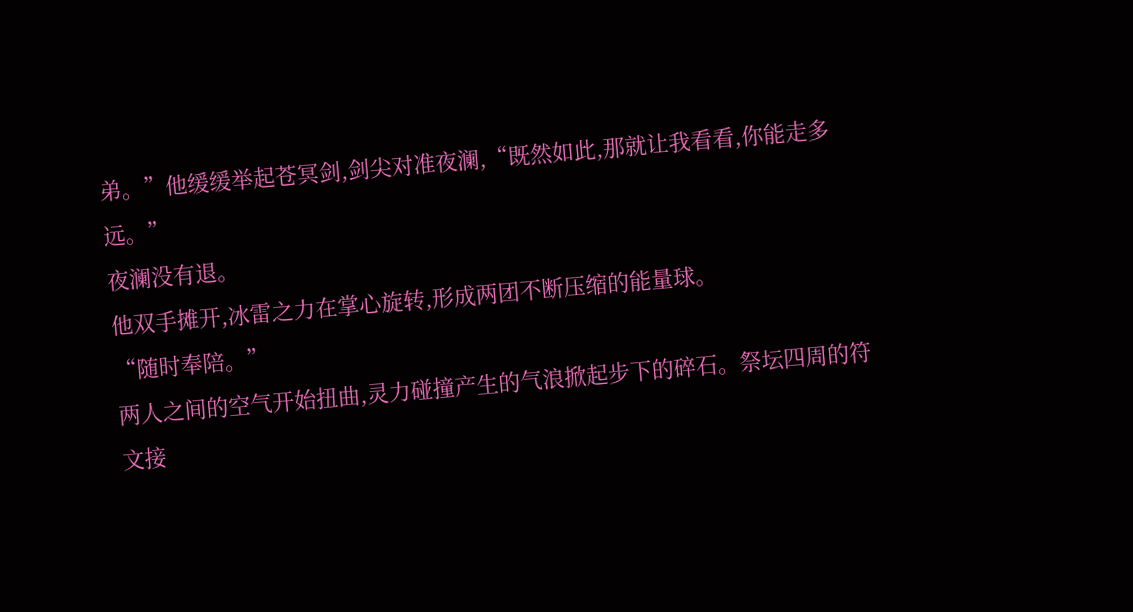弟。”他缓缓举起苍冥剑,剑尖对准夜澜,“既然如此,那就让我看看,你能走多远。”
夜澜没有退。
他双手摊开,冰雷之力在掌心旋转,形成两团不断压缩的能量球。
“随时奉陪。”
两人之间的空气开始扭曲,灵力碰撞产生的气浪掀起步下的碎石。祭坛四周的符文接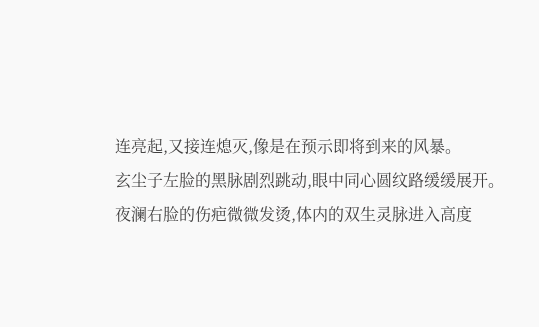连亮起,又接连熄灭,像是在预示即将到来的风暴。
玄尘子左脸的黑脉剧烈跳动,眼中同心圆纹路缓缓展开。
夜澜右脸的伤疤微微发烫,体内的双生灵脉进入高度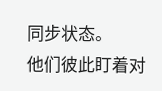同步状态。
他们彼此盯着对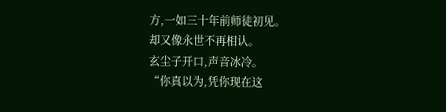方,一如三十年前师徒初见。
却又像永世不再相认。
玄尘子开口,声音冰冷。
“你真以为,凭你现在这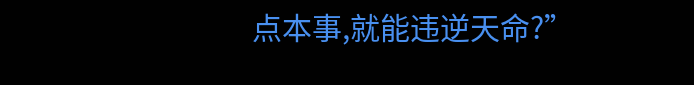点本事,就能违逆天命?”